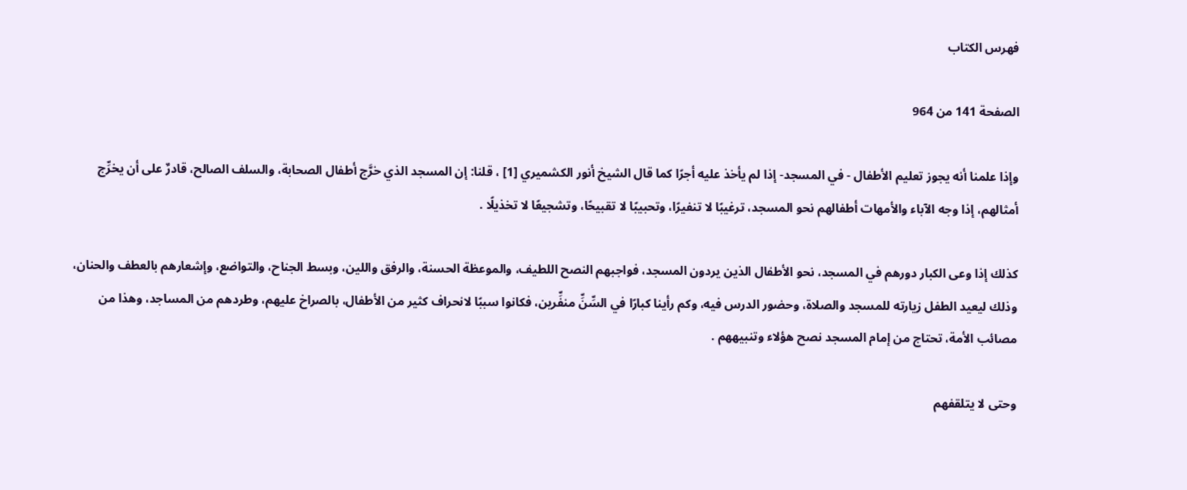فهرس الكتاب

الصفحة 141 من 964

وإذا علمنا أنه يجوز تعليم الأطفال - في المسجد- إذا لم يأخذ عليه أجرًا كما قال الشيخ أنور الكشميري [1] ، قلنا: إن المسجد الذي خرَّج أطفال الصحابة، والسلف الصالح، قادرٌ على أن يخرِّج أمثالهم، إذا وجه الآباء والأمهات أطفالهم نحو المسجد، ترغيبًا لا تنفيرًا، وتحبيبًا لا تقبيحًا، وتشجيعًا لا تخذيلًا .

كذلك إذا وعى الكبار دورهم في المسجد، نحو الأطفال الذين يردون المسجد، فواجبهم النصح اللطيف، والموعظة الحسنة، والرفق واللين، وبسط الجناح، والتواضع، وإشعارهم بالعطف والحنان، وذلك ليعيد الطفل زيارته للمسجد والصلاة، وحضور الدرس فيه، وكم رأينا كبارًا في السِّنِّ منفِّرين، فكانوا سببًا لانحراف كثير من الأطفال، بالصراخ عليهم، وطردهم من المساجد، وهذا من مصائب الأمة، تحتاج من إمام المسجد نصح هؤلاء وتنبيههم .

وحتى لا يتلقفهم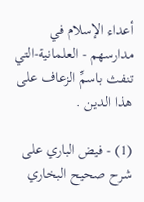أعداء الإسلام في مدارسهم - العلمانية-التي تنفث باسمِّ الزعاف على هذا الدين .

(1) - فيض الباري على شرح صحيح البخاري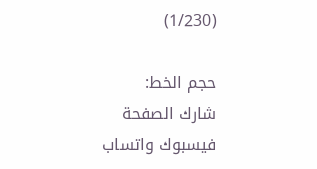(1/230)

حجم الخط:
شارك الصفحة
فيسبوك واتساب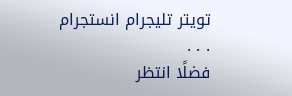تويتر تليجرام انستجرام
. . .
فضلًا انتظر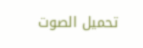تحميل الصوت